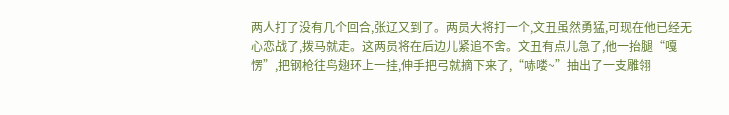两人打了没有几个回合,张辽又到了。两员大将打一个,文丑虽然勇猛,可现在他已经无心恋战了,拨马就走。这两员将在后边儿紧追不舍。文丑有点儿急了,他一抬腿“嘎愣”,把钢枪往鸟翅环上一挂,伸手把弓就摘下来了,“哧喽~”抽出了一支雕翎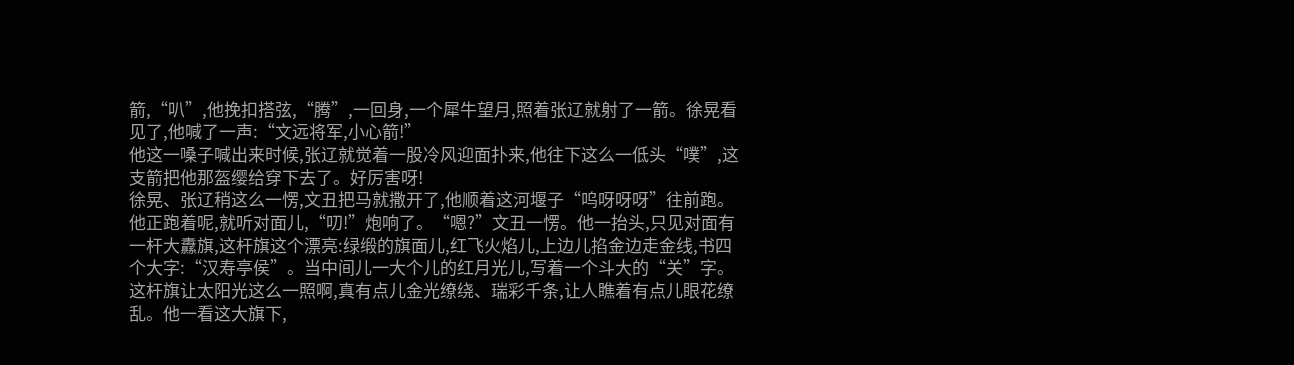箭,“叭”,他挽扣搭弦,“腾”,一回身,一个犀牛望月,照着张辽就射了一箭。徐晃看见了,他喊了一声:“文远将军,小心箭!”
他这一嗓子喊出来时候,张辽就觉着一股冷风迎面扑来,他往下这么一低头“噗”,这支箭把他那盔缨给穿下去了。好厉害呀!
徐晃、张辽稍这么一愣,文丑把马就撒开了,他顺着这河堰子“呜呀呀呀”往前跑。他正跑着呢,就听对面儿,“叨!”炮响了。“嗯?”文丑一愣。他一抬头,只见对面有一杆大纛旗,这杆旗这个漂亮:绿缎的旗面儿,红飞火焰儿,上边儿掐金边走金线,书四个大字:“汉寿亭侯”。当中间儿一大个儿的红月光儿,写着一个斗大的“关”字。这杆旗让太阳光这么一照啊,真有点儿金光缭绕、瑞彩千条,让人瞧着有点儿眼花缭乱。他一看这大旗下,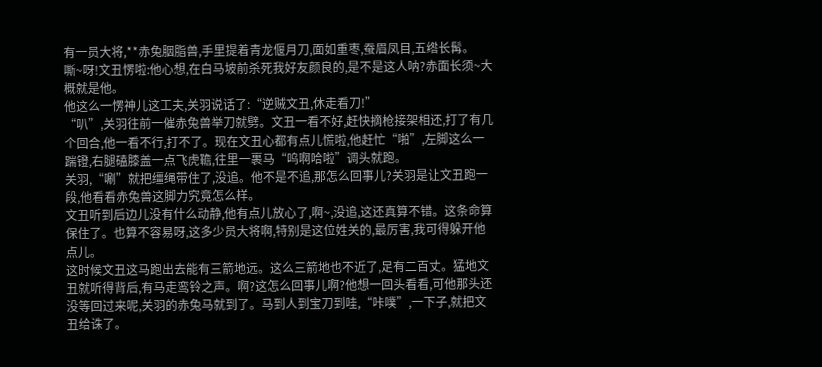有一员大将,**赤兔胭脂兽,手里提着青龙偃月刀,面如重枣,蚕眉凤目,五绺长髯。
嘶~呀!文丑愣啦:他心想,在白马坡前杀死我好友颜良的,是不是这人呐?赤面长须~大概就是他。
他这么一愣神儿这工夫,关羽说话了:“逆贼文丑,休走看刀!”
“叭”,关羽往前一催赤兔兽举刀就劈。文丑一看不好,赶快摘枪接架相还,打了有几个回合,他一看不行,打不了。现在文丑心都有点儿慌啦,他赶忙“啪”,左脚这么一踹镫,右腿磕膝盖一点飞虎韂,往里一裹马“呜啊哈啦”调头就跑。
关羽,“唰”就把缰绳带住了,没追。他不是不追,那怎么回事儿?关羽是让文丑跑一段,他看看赤兔兽这脚力究竟怎么样。
文丑听到后边儿没有什么动静,他有点儿放心了,啊~,没追,这还真算不错。这条命算保住了。也算不容易呀,这多少员大将啊,特别是这位姓关的,最厉害,我可得躲开他点儿。
这时候文丑这马跑出去能有三箭地远。这么三箭地也不近了,足有二百丈。猛地文丑就听得背后,有马走鸾铃之声。啊?这怎么回事儿啊?他想一回头看看,可他那头还没等回过来呢,关羽的赤兔马就到了。马到人到宝刀到哇,“咔噗”,一下子,就把文丑给诛了。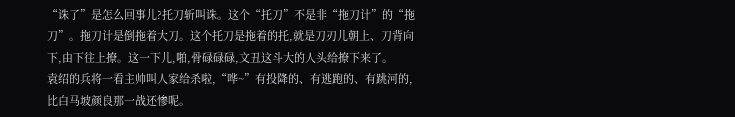“诛了”是怎么回事儿?托刀斩叫诛。这个“托刀”不是非“拖刀计”的“拖刀”。拖刀计是倒拖着大刀。这个托刀是拖着的托,就是刀刃儿朝上、刀背向下,由下往上撩。这一下儿,啪,骨碌碌碌,文丑这斗大的人头给撩下来了。
袁绍的兵将一看主帅叫人家给杀啦,“哗~”有投降的、有逃跑的、有跳河的,比白马坡颜良那一战还惨呢。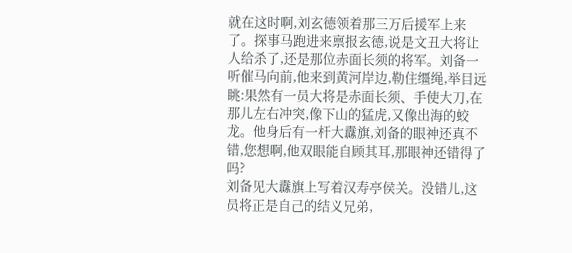就在这时啊,刘玄德领着那三万后援军上来了。探事马跑进来禀报玄德,说是文丑大将让人给杀了,还是那位赤面长须的将军。刘备一听催马向前,他来到黄河岸边,勒住缰绳,举目远眺:果然有一员大将是赤面长须、手使大刀,在那儿左右冲突,像下山的猛虎,又像出海的蛟龙。他身后有一杆大纛旗,刘备的眼神还真不错,您想啊,他双眼能自顾其耳,那眼神还错得了吗?
刘备见大纛旗上写着汉寿亭侯关。没错儿,这员将正是自己的结义兄弟,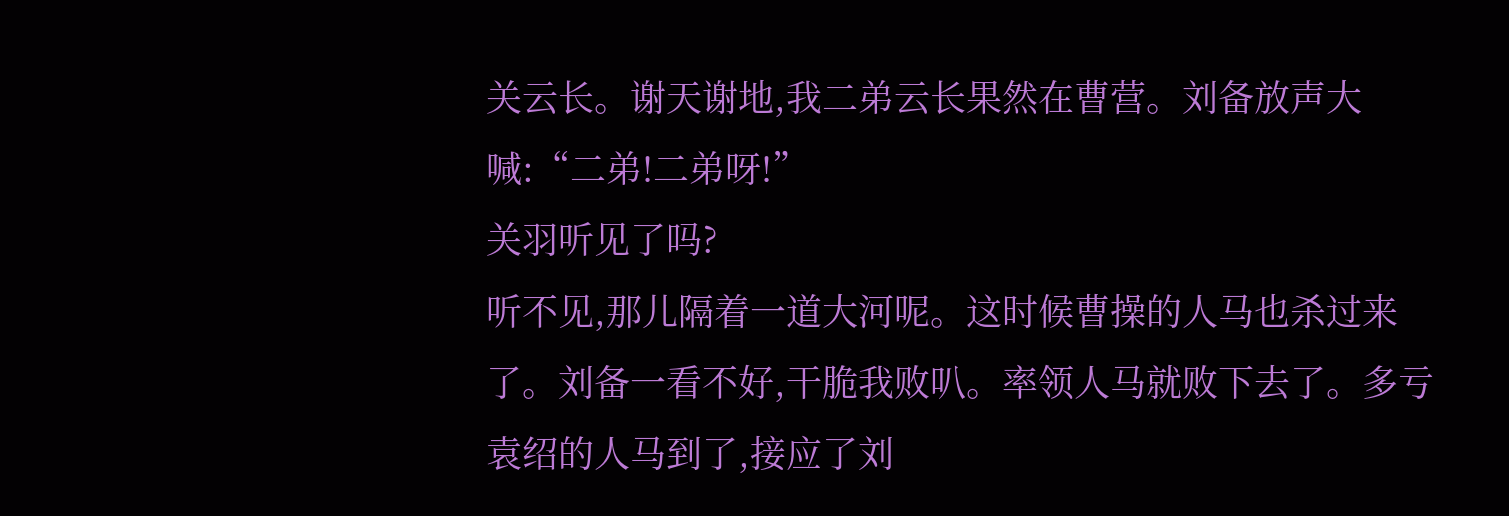关云长。谢天谢地,我二弟云长果然在曹营。刘备放声大喊:“二弟!二弟呀!”
关羽听见了吗?
听不见,那儿隔着一道大河呢。这时候曹操的人马也杀过来了。刘备一看不好,干脆我败叭。率领人马就败下去了。多亏袁绍的人马到了,接应了刘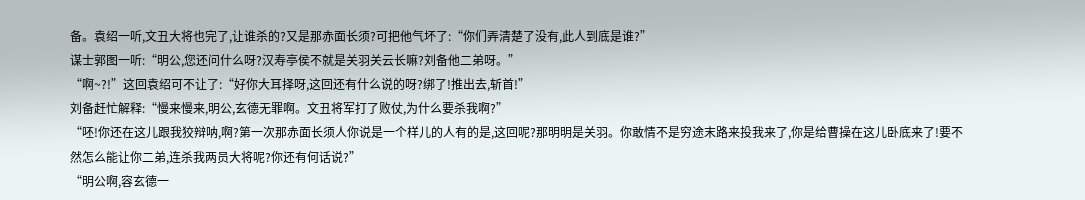备。袁绍一听,文丑大将也完了,让谁杀的?又是那赤面长须?可把他气坏了:“你们弄清楚了没有,此人到底是谁?”
谋士郭图一听:“明公,您还问什么呀?汉寿亭侯不就是关羽关云长嘛?刘备他二弟呀。”
“啊~?!”这回袁绍可不让了:“好你大耳择呀,这回还有什么说的呀?绑了!推出去,斩首!”
刘备赶忙解释:“慢来慢来,明公,玄德无罪啊。文丑将军打了败仗,为什么要杀我啊?”
“呸!你还在这儿跟我狡辩呐,啊?第一次那赤面长须人你说是一个样儿的人有的是,这回呢?那明明是关羽。你敢情不是穷途末路来投我来了,你是给曹操在这儿卧底来了!要不然怎么能让你二弟,连杀我两员大将呢?你还有何话说?”
“明公啊,容玄德一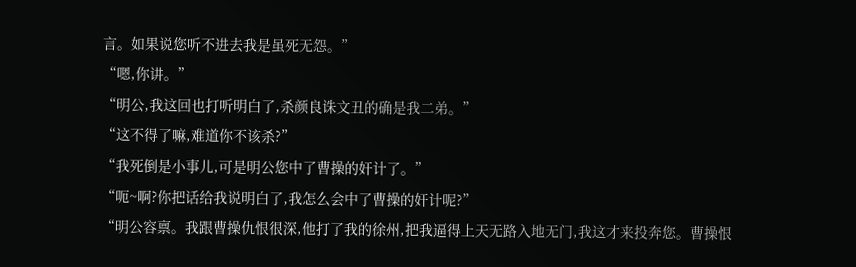言。如果说您听不进去我是虽死无怨。”
“嗯,你讲。”
“明公,我这回也打听明白了,杀颜良诛文丑的确是我二弟。”
“这不得了嘛,难道你不该杀?”
“我死倒是小事儿,可是明公您中了曹操的奸计了。”
“呃~啊?你把话给我说明白了,我怎么会中了曹操的奸计呢?”
“明公容禀。我跟曹操仇恨很深,他打了我的徐州,把我逼得上天无路入地无门,我这才来投奔您。曹操恨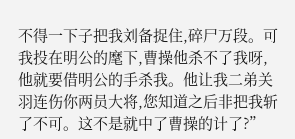不得一下子把我刘备捉住,碎尸万段。可我投在明公的麾下,曹操他杀不了我呀,他就要借明公的手杀我。他让我二弟关羽连伤你两员大将,您知道之后非把我斩了不可。这不是就中了曹操的计了?”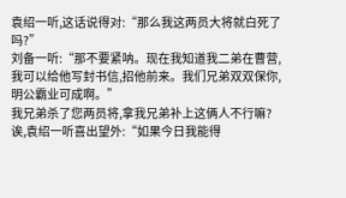袁绍一听,这话说得对:“那么我这两员大将就白死了吗?”
刘备一听:“那不要紧呐。现在我知道我二弟在曹营,我可以给他写封书信,招他前来。我们兄弟双双保你,明公霸业可成啊。”
我兄弟杀了您两员将,拿我兄弟补上这俩人不行嘛?
诶,袁绍一听喜出望外:“如果今日我能得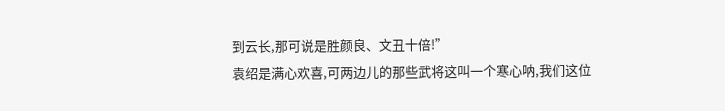到云长,那可说是胜颜良、文丑十倍!”
袁绍是满心欢喜,可两边儿的那些武将这叫一个寒心呐,我们这位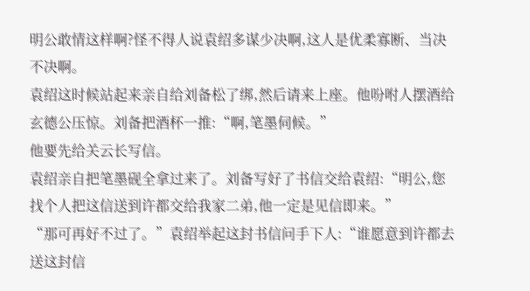明公敢情这样啊?怪不得人说袁绍多谋少决啊,这人是优柔寡断、当决不决啊。
袁绍这时候站起来亲自给刘备松了绑,然后请来上座。他吩咐人摆酒给玄德公压惊。刘备把酒杯一推:“啊,笔墨伺候。”
他要先给关云长写信。
袁绍亲自把笔墨砚全拿过来了。刘备写好了书信交给袁绍:“明公,您找个人把这信送到许都交给我家二弟,他一定是见信即来。”
“那可再好不过了。”袁绍举起这封书信问手下人:“谁愿意到许都去送这封信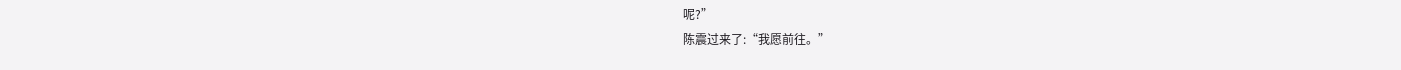呢?”
陈震过来了:“我愿前往。”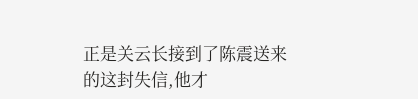正是关云长接到了陈震送来的这封失信,他才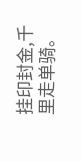挂印封金,千里走单骑。